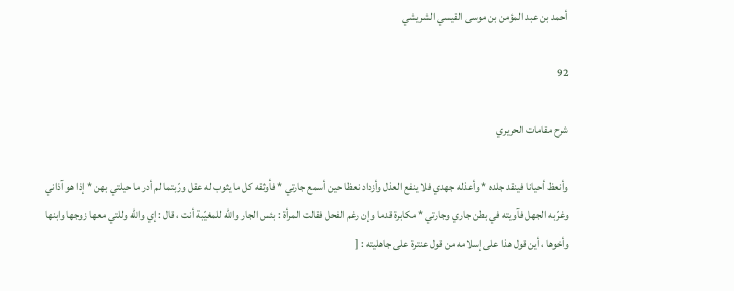أحمد بن عبد المؤمن بن موسى القيسي الشريشي

92

شرح مقامات الحريري

وأنعظ أحيانا فينقد جلده * وأعذله جهدي فلا ينفع العذل وأزداد نعظا حين أسمع جارتي * فأوثقه كل ما يثوب له عقل ورّبتما لم أدر ما حيلتي بهن * إذا هو آذاني وغرّبه الجهل فآويته في بطن جاري وجارتي * مكابرة قدما وإن رغم الفحل فقالت المرأة : بئس الجار واللّه للمغيّبة أنت ، قال : إي واللّه وللتي معها زوجها وابنها وأخوها ، أين قول هذا على إسلامه من قول عنترة على جاهليته : [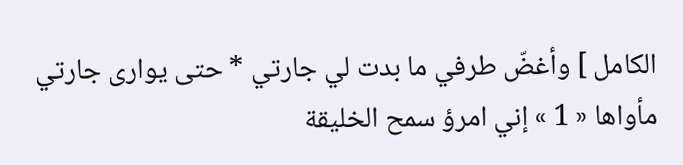الكامل ] وأغضّ طرفي ما بدت لي جارتي * حتى يوارى جارتي مأواها « 1 » إني امرؤ سمح الخليقة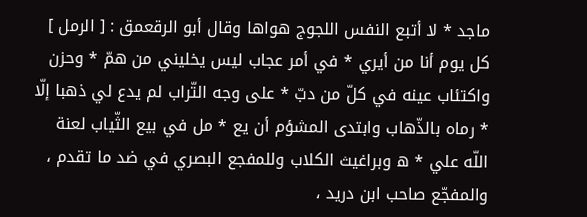ماجد * لا أتبع النفس اللجوج هواها وقال أبو الرقعمق : [ الرمل ] كل يوم أنا من أيري * في أمر عجاب ليس يخليني من همّ * وحزن واكتئاب عينه في كلّ من دبّ * على وجه التّراب لم يدع لي ذهبا إلّا * رماه بالذّهاب وابتدى المشؤم أن يع * مل في بيع الثّياب لعنة اللّه علي * ه وبراغيث الكلاب وللمفجع البصري في ضد ما تقدم ، والمفجّع صاحب ابن دريد ،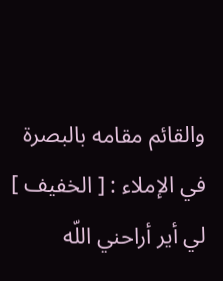والقائم مقامه بالبصرة في الإملاء : [ الخفيف ] لي أير أراحني اللّه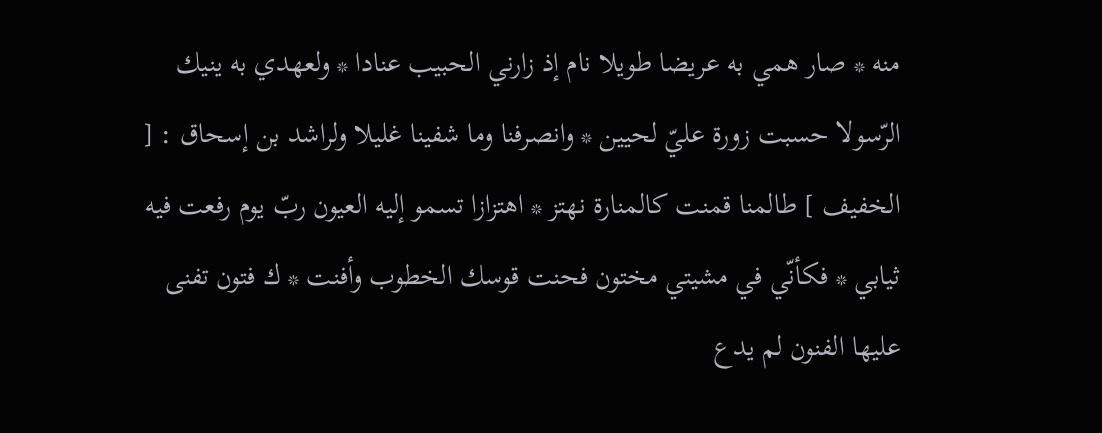منه * صار همي به عريضا طويلا نام إذ زارني الحبيب عنادا * ولعهدي به ينيك الرّسولا حسبت زورة عليّ لحيين * وانصرفنا وما شفينا غليلا ولراشد بن إسحاق : [ الخفيف ] طالمنا قمنت كالمنارة نهتز * اهتزازا تسمو إليه العيون ربّ يوم رفعت فيه ثيابي * فكأنّي في مشيتي مختون فحنت قوسك الخطوب وأفنت * ك فتون تفنى عليها الفنون لم يدع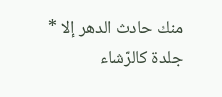منك حادث الدهر إلا * جلدة كالرّشاء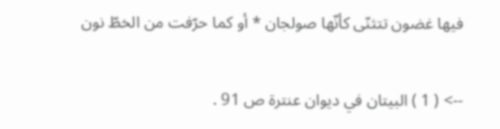فيها غضون تتثنّى كأنّها صولجان * أو كما حرّفت من الخطّ نون

--> ( 1 ) البيتان في ديوان عنترة ص 91 .